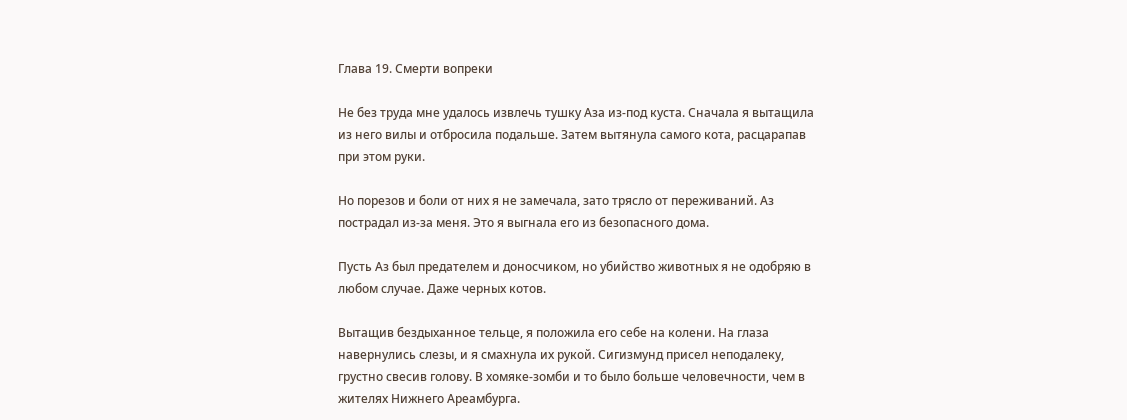Глава 19. Смерти вопреки

Не без труда мне удалось извлечь тушку Аза из-под куста. Сначала я вытащила из него вилы и отбросила подальше. Затем вытянула самого кота, расцарапав при этом руки.

Но порезов и боли от них я не замечала, зато трясло от переживаний. Аз пострадал из-за меня. Это я выгнала его из безопасного дома.

Пусть Аз был предателем и доносчиком, но убийство животных я не одобряю в любом случае. Даже черных котов.

Вытащив бездыханное тельце, я положила его себе на колени. На глаза навернулись слезы, и я смахнула их рукой. Сигизмунд присел неподалеку, грустно свесив голову. В хомяке-зомби и то было больше человечности, чем в жителях Нижнего Ареамбурга.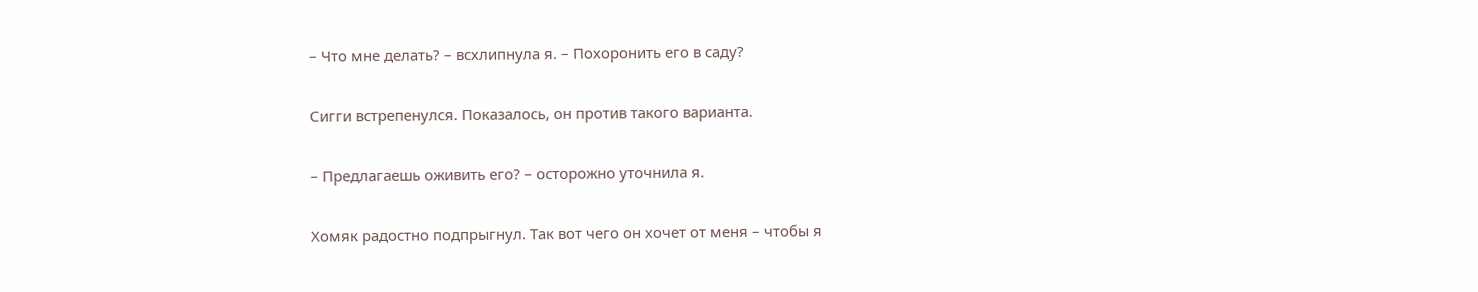– Что мне делать? – всхлипнула я. – Похоронить его в саду?

Сигги встрепенулся. Показалось, он против такого варианта.

– Предлагаешь оживить его? – осторожно уточнила я.

Хомяк радостно подпрыгнул. Так вот чего он хочет от меня – чтобы я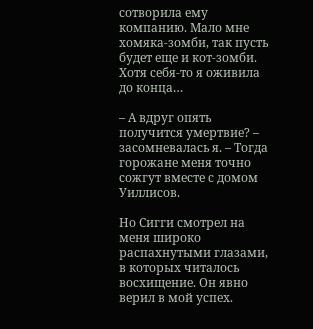сотворила ему компанию. Мало мне хомяка-зомби, так пусть будет еще и кот-зомби. Хотя себя-то я оживила до конца…

– А вдруг опять получится умертвие? – засомневалась я. – Тогда горожане меня точно сожгут вместе с домом Уиллисов.

Но Сигги смотрел на меня широко распахнутыми глазами, в которых читалось восхищение. Он явно верил в мой успех.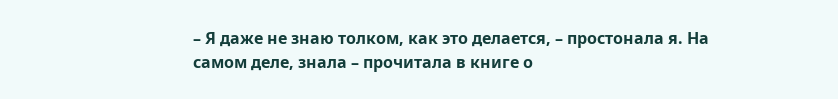– Я даже не знаю толком, как это делается, – простонала я. На самом деле, знала – прочитала в книге о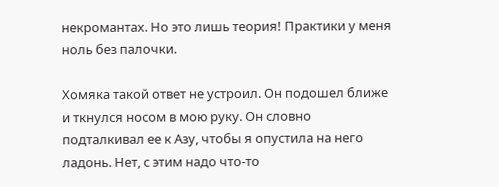некромантах. Но это лишь теория! Практики у меня ноль без палочки.

Хомяка такой ответ не устроил. Он подошел ближе и ткнулся носом в мою руку. Он словно подталкивал ее к Азу, чтобы я опустила на него ладонь. Нет, с этим надо что-то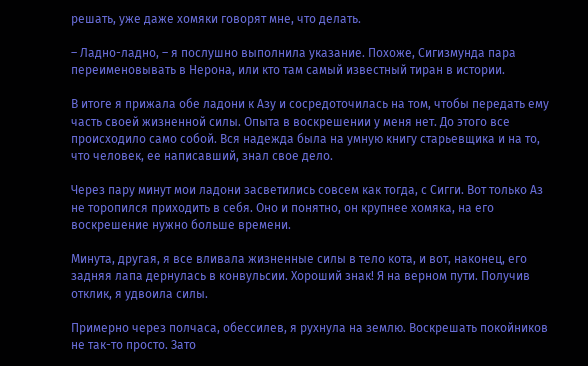решать, уже даже хомяки говорят мне, что делать.

– Ладно-ладно, – я послушно выполнила указание. Похоже, Сигизмунда пара переименовывать в Нерона, или кто там самый известный тиран в истории.

В итоге я прижала обе ладони к Азу и сосредоточилась на том, чтобы передать ему часть своей жизненной силы. Опыта в воскрешении у меня нет. До этого все происходило само собой. Вся надежда была на умную книгу старьевщика и на то, что человек, ее написавший, знал свое дело.

Через пару минут мои ладони засветились совсем как тогда, с Сигги. Вот только Аз не торопился приходить в себя. Оно и понятно, он крупнее хомяка, на его воскрешение нужно больше времени.

Минута, другая, я все вливала жизненные силы в тело кота, и вот, наконец, его задняя лапа дернулась в конвульсии. Хороший знак! Я на верном пути. Получив отклик, я удвоила силы.

Примерно через полчаса, обессилев, я рухнула на землю. Воскрешать покойников не так-то просто. Зато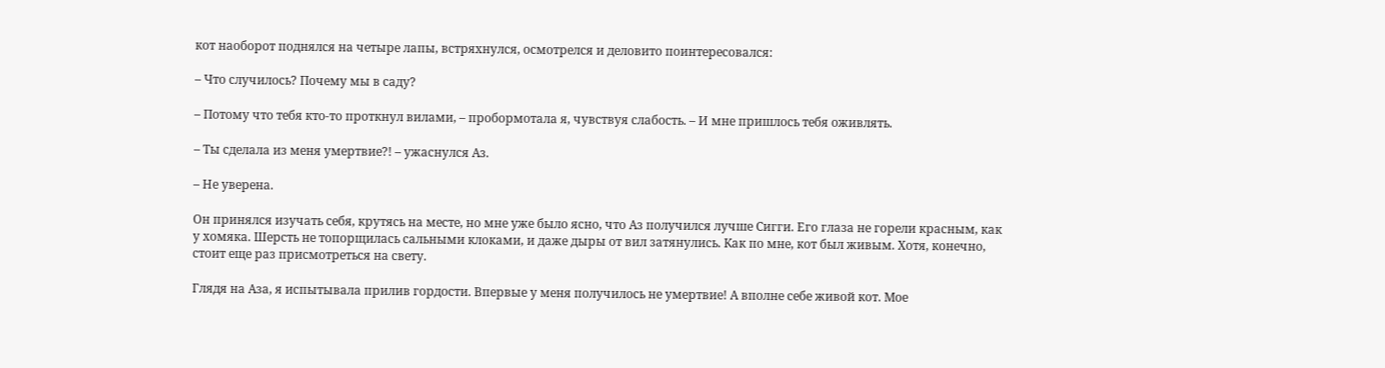кот наоборот поднялся на четыре лапы, встряхнулся, осмотрелся и деловито поинтересовался:

– Что случилось? Почему мы в саду?

– Потому что тебя кто-то проткнул вилами, – пробормотала я, чувствуя слабость. – И мне пришлось тебя оживлять.

– Ты сделала из меня умертвие?! – ужаснулся Аз.

– Не уверена.

Он принялся изучать себя, крутясь на месте, но мне уже было ясно, что Аз получился лучше Сигги. Его глаза не горели красным, как у хомяка. Шерсть не топорщилась сальными клоками, и даже дыры от вил затянулись. Как по мне, кот был живым. Хотя, конечно, стоит еще раз присмотреться на свету.

Глядя на Аза, я испытывала прилив гордости. Впервые у меня получилось не умертвие! А вполне себе живой кот. Мое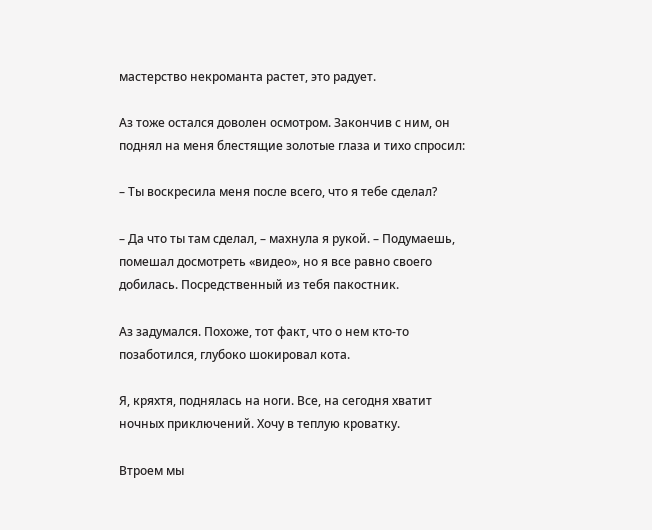мастерство некроманта растет, это радует.

Аз тоже остался доволен осмотром. Закончив с ним, он поднял на меня блестящие золотые глаза и тихо спросил:

– Ты воскресила меня после всего, что я тебе сделал?

– Да что ты там сделал, – махнула я рукой. – Подумаешь, помешал досмотреть «видео», но я все равно своего добилась. Посредственный из тебя пакостник.

Аз задумался. Похоже, тот факт, что о нем кто-то позаботился, глубоко шокировал кота.

Я, кряхтя, поднялась на ноги. Все, на сегодня хватит ночных приключений. Хочу в теплую кроватку.

Втроем мы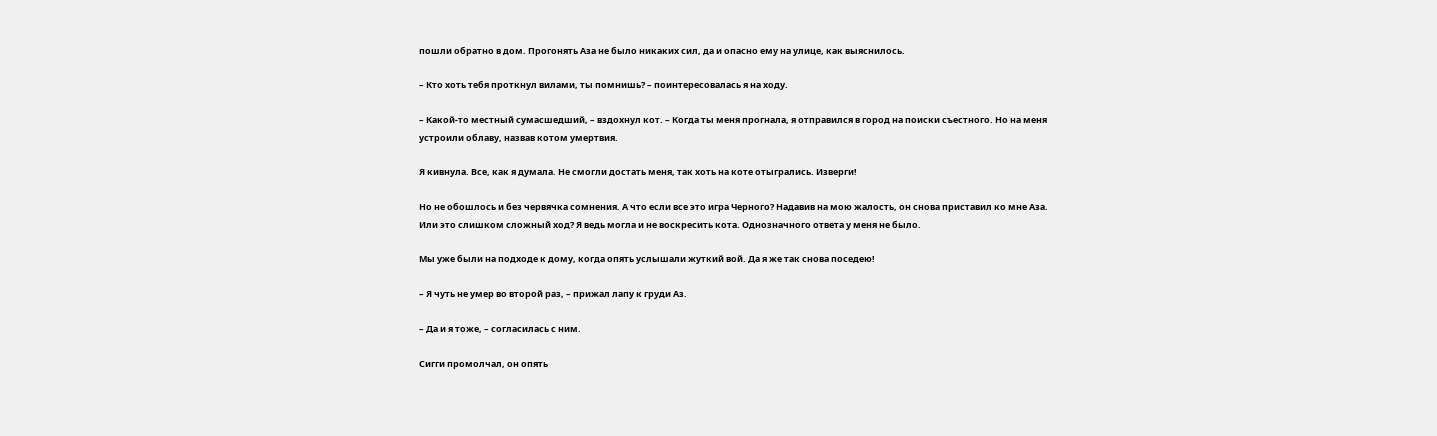пошли обратно в дом. Прогонять Аза не было никаких сил, да и опасно ему на улице, как выяснилось.

– Кто хоть тебя проткнул вилами, ты помнишь? – поинтересовалась я на ходу.

– Какой-то местный сумасшедший, – вздохнул кот. – Когда ты меня прогнала, я отправился в город на поиски съестного. Но на меня устроили облаву, назвав котом умертвия.

Я кивнула. Все, как я думала. Не смогли достать меня, так хоть на коте отыгрались. Изверги!

Но не обошлось и без червячка сомнения. А что если все это игра Черного? Надавив на мою жалость, он снова приставил ко мне Аза. Или это слишком сложный ход? Я ведь могла и не воскресить кота. Однозначного ответа у меня не было.

Мы уже были на подходе к дому, когда опять услышали жуткий вой. Да я же так снова поседею!

– Я чуть не умер во второй раз, – прижал лапу к груди Аз.

– Да и я тоже, – согласилась с ним.

Сигги промолчал, он опять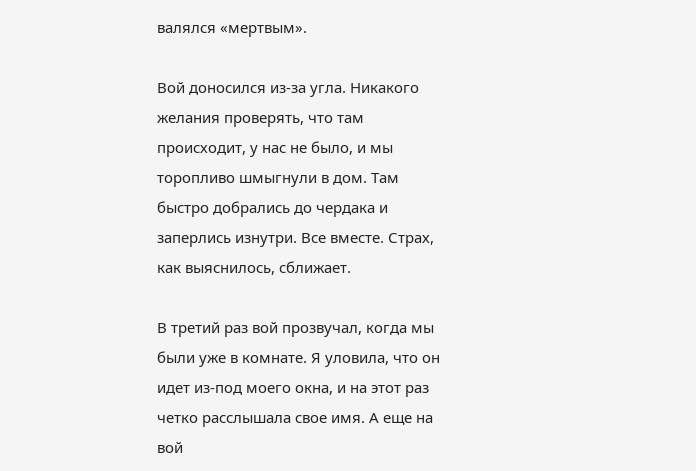валялся «мертвым».

Вой доносился из-за угла. Никакого желания проверять, что там происходит, у нас не было, и мы торопливо шмыгнули в дом. Там быстро добрались до чердака и заперлись изнутри. Все вместе. Страх, как выяснилось, сближает.

В третий раз вой прозвучал, когда мы были уже в комнате. Я уловила, что он идет из-под моего окна, и на этот раз четко расслышала свое имя. А еще на вой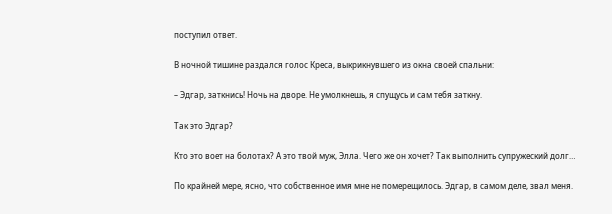поступил ответ.

В ночной тишине раздался голос Креса, выкрикнувшего из окна своей спальни:

– Эдгар, заткнись! Ночь на дворе. Не умолкнешь, я спущусь и сам тебя заткну.

Так это Эдгар?

Кто это воет на болотах? А это твой муж, Элла. Чего же он хочет? Так выполнить супружеский долг…

По крайней мере, ясно, что собственное имя мне не померещилось. Эдгар, в самом деле, звал меня.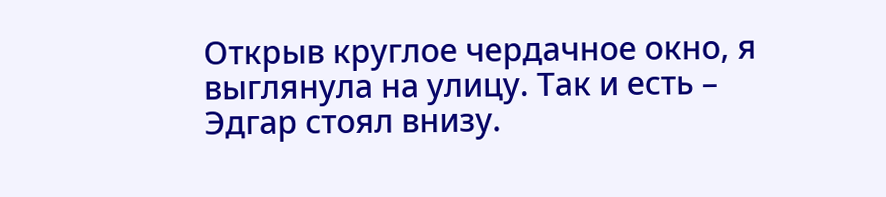Открыв круглое чердачное окно, я выглянула на улицу. Так и есть – Эдгар стоял внизу.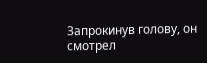Запрокинув голову, он смотрел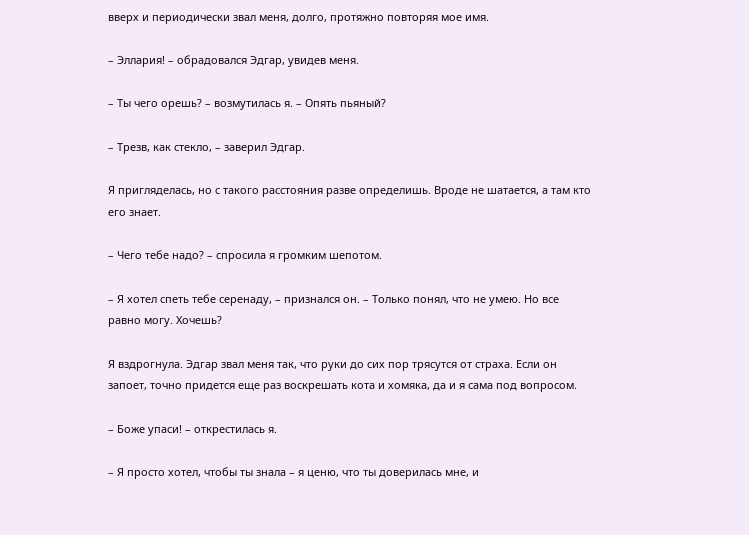вверх и периодически звал меня, долго, протяжно повторяя мое имя.

– Эллария! – обрадовался Эдгар, увидев меня.

– Ты чего орешь? – возмутилась я. – Опять пьяный?

– Трезв, как стекло, – заверил Эдгар.

Я пригляделась, но с такого расстояния разве определишь. Вроде не шатается, а там кто его знает.

– Чего тебе надо? – спросила я громким шепотом.

– Я хотел спеть тебе серенаду, – признался он. – Только понял, что не умею. Но все равно могу. Хочешь?

Я вздрогнула. Эдгар звал меня так, что руки до сих пор трясутся от страха. Если он запоет, точно придется еще раз воскрешать кота и хомяка, да и я сама под вопросом.

– Боже упаси! – открестилась я.

– Я просто хотел, чтобы ты знала – я ценю, что ты доверилась мне, и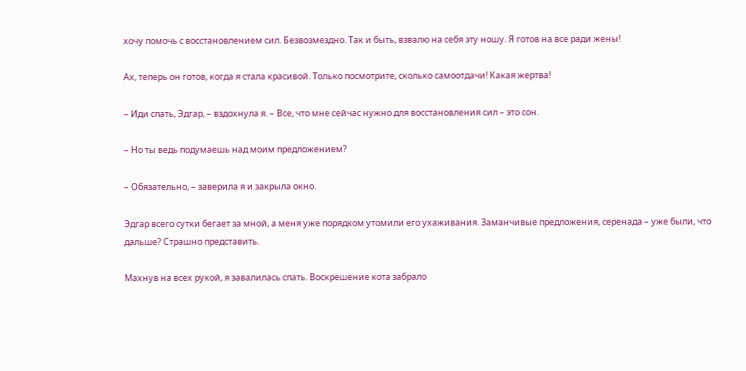хочу помочь с восстановлением сил. Безвозмездно. Так и быть, взвалю на себя эту ношу. Я готов на все ради жены!

Ах, теперь он готов, когда я стала красивой. Только посмотрите, сколько самоотдачи! Какая жертва!

– Иди спать, Эдгар, – вздохнула я. – Все, что мне сейчас нужно для восстановления сил – это сон.

– Но ты ведь подумаешь над моим предложением?

– Обязательно, – заверила я и закрыла окно.

Эдгар всего сутки бегает за мной, а меня уже порядком утомили его ухаживания. Заманчивые предложения, серенада – уже были, что дальше? Страшно представить.

Махнув на всех рукой, я завалилась спать. Воскрешение кота забрало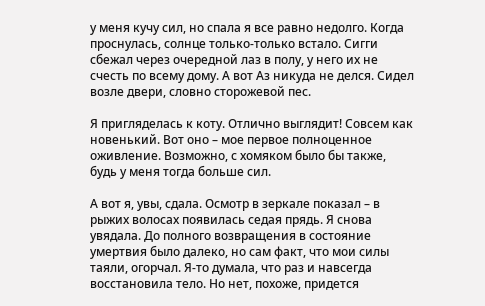у меня кучу сил, но спала я все равно недолго. Когда проснулась, солнце только-только встало. Сигги сбежал через очередной лаз в полу, у него их не счесть по всему дому. А вот Аз никуда не делся. Сидел возле двери, словно сторожевой пес.

Я пригляделась к коту. Отлично выглядит! Совсем как новенький. Вот оно – мое первое полноценное оживление. Возможно, с хомяком было бы также, будь у меня тогда больше сил.

А вот я, увы, сдала. Осмотр в зеркале показал – в рыжих волосах появилась седая прядь. Я снова увядала. До полного возвращения в состояние умертвия было далеко, но сам факт, что мои силы таяли, огорчал. Я-то думала, что раз и навсегда восстановила тело. Но нет, похоже, придется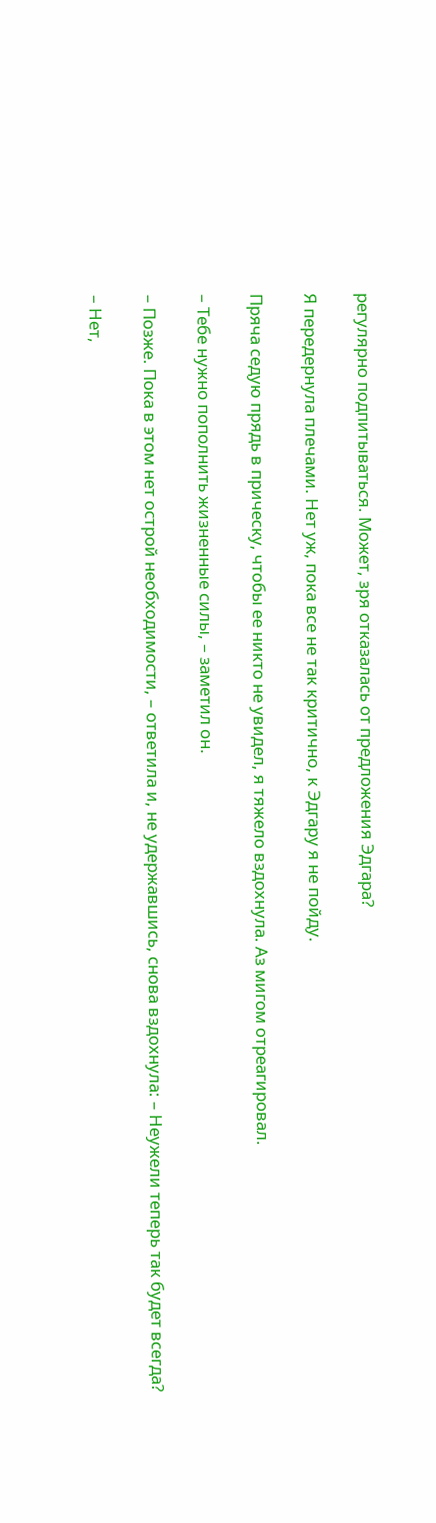регулярно подпитываться. Может, зря отказалась от предложения Эдгара?

Я передернула плечами. Нет уж, пока все не так критично, к Эдгару я не пойду.

Пряча седую прядь в прическу, чтобы ее никто не увидел, я тяжело вздохнула. Аз мигом отреагировал.

– Тебе нужно пополнить жизненные силы, – заметил он.

– Позже. Пока в этом нет острой необходимости, – ответила и, не удержавшись, снова вздохнула: – Неужели теперь так будет всегда?

– Нет,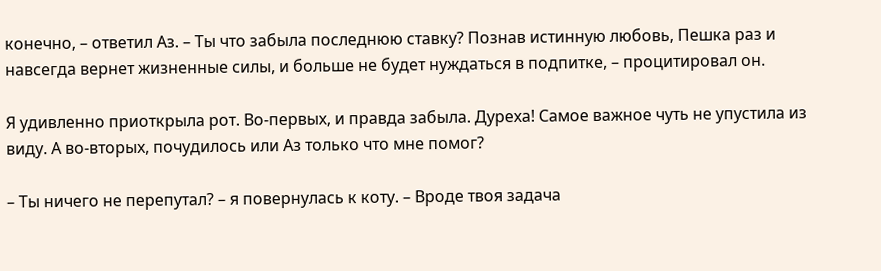конечно, – ответил Аз. – Ты что забыла последнюю ставку? Познав истинную любовь, Пешка раз и навсегда вернет жизненные силы, и больше не будет нуждаться в подпитке, – процитировал он.

Я удивленно приоткрыла рот. Во-первых, и правда забыла. Дуреха! Самое важное чуть не упустила из виду. А во-вторых, почудилось или Аз только что мне помог?

– Ты ничего не перепутал? – я повернулась к коту. – Вроде твоя задача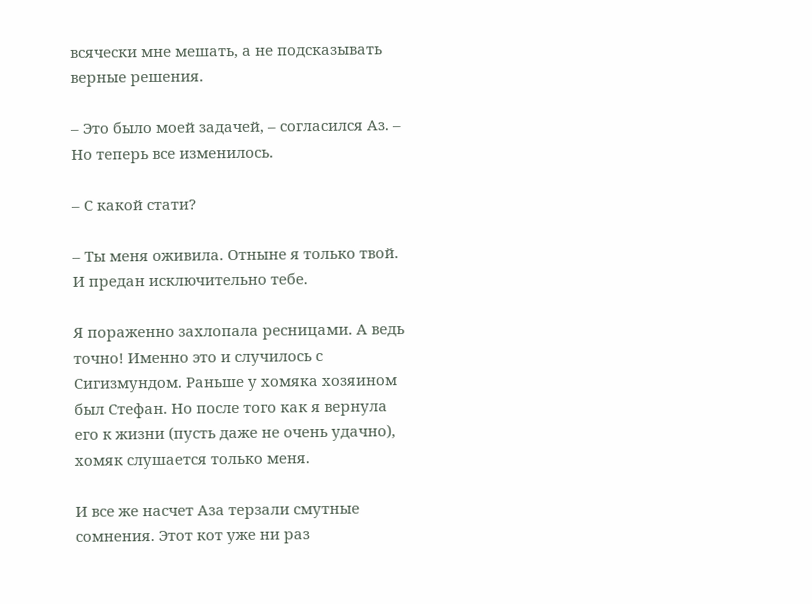всячески мне мешать, а не подсказывать верные решения.

– Это было моей задачей, – согласился Аз. – Но теперь все изменилось.

– С какой стати?

– Ты меня оживила. Отныне я только твой. И предан исключительно тебе.

Я пораженно захлопала ресницами. А ведь точно! Именно это и случилось с Сигизмундом. Раньше у хомяка хозяином был Стефан. Но после того как я вернула его к жизни (пусть даже не очень удачно), хомяк слушается только меня.

И все же насчет Аза терзали смутные сомнения. Этот кот уже ни раз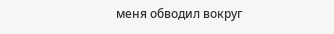меня обводил вокруг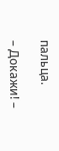пальца.

– Докажи! –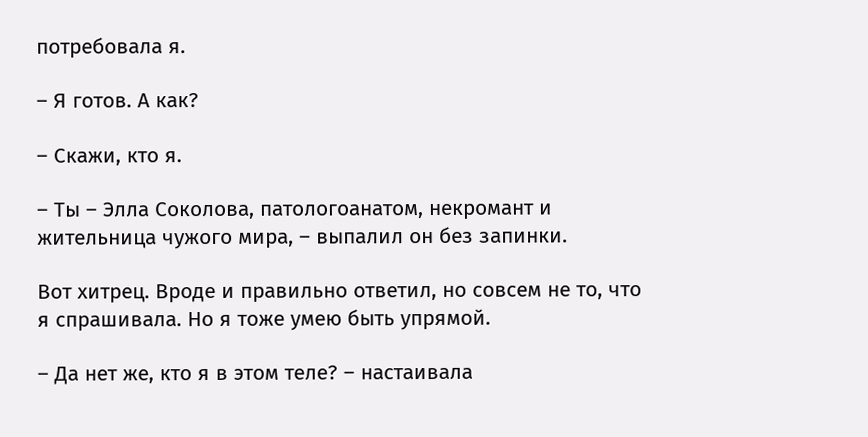потребовала я.

– Я готов. А как?

– Скажи, кто я.

– Ты – Элла Соколова, патологоанатом, некромант и жительница чужого мира, – выпалил он без запинки.

Вот хитрец. Вроде и правильно ответил, но совсем не то, что я спрашивала. Но я тоже умею быть упрямой.

– Да нет же, кто я в этом теле? – настаивала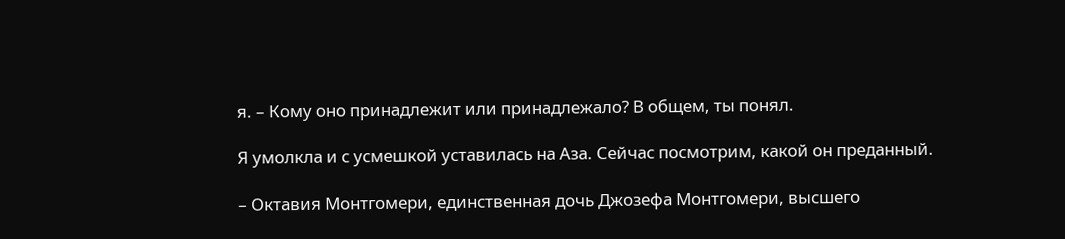я. – Кому оно принадлежит или принадлежало? В общем, ты понял.

Я умолкла и с усмешкой уставилась на Аза. Сейчас посмотрим, какой он преданный.

– Октавия Монтгомери, единственная дочь Джозефа Монтгомери, высшего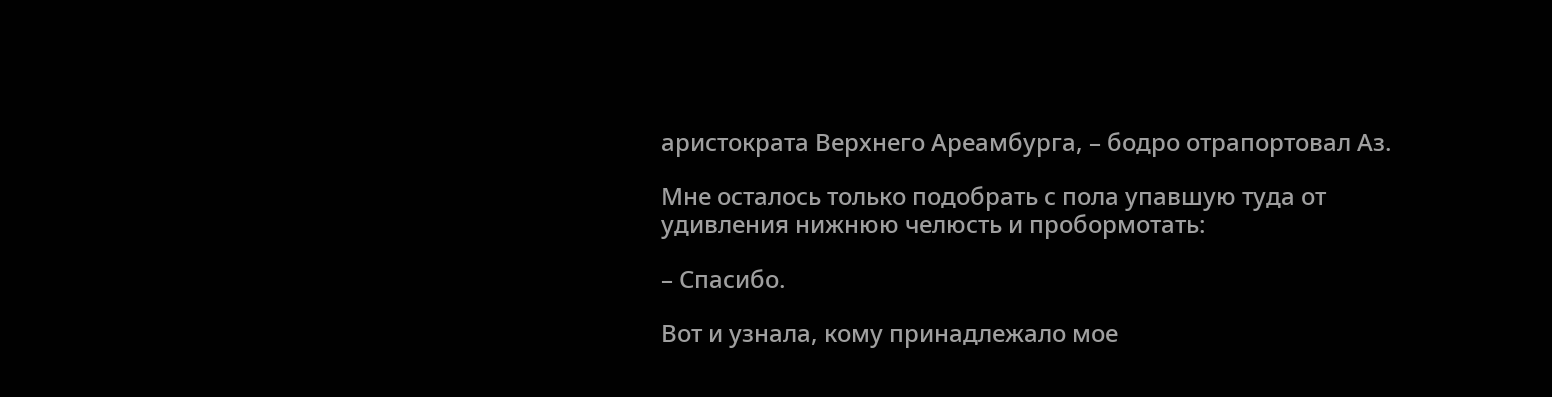аристократа Верхнего Ареамбурга, – бодро отрапортовал Аз.

Мне осталось только подобрать с пола упавшую туда от удивления нижнюю челюсть и пробормотать:

– Спасибо.

Вот и узнала, кому принадлежало мое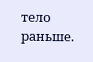тело раньше.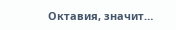Октавия, значит…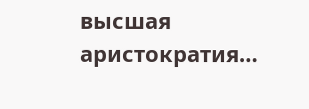высшая аристократия…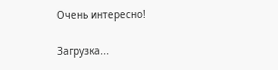Очень интересно!

Загрузка...